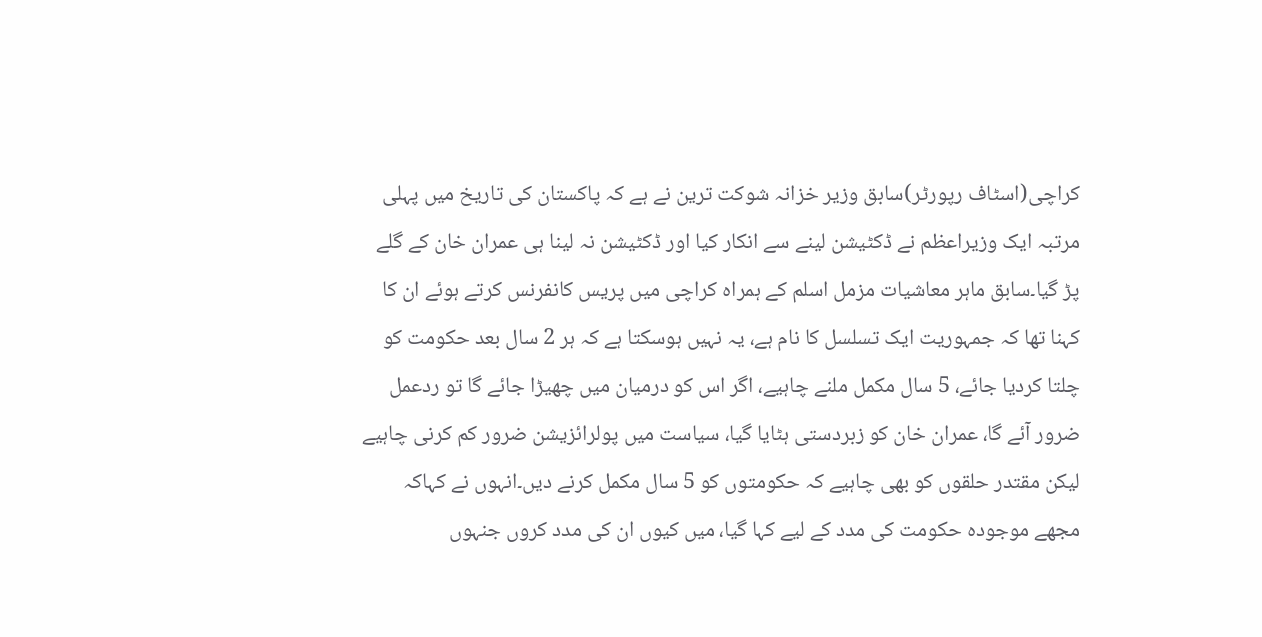کراچی(اسٹاف رپورٹر)سابق وزیر خزانہ شوکت ترین نے ہے کہ پاکستان کی تاریخ میں پہلی مرتبہ ایک وزیراعظم نے ڈکٹیشن لینے سے انکار کیا اور ڈکٹیشن نہ لینا ہی عمران خان کے گلے پڑ گیا۔سابق ماہر معاشیات مزمل اسلم کے ہمراہ کراچی میں پریس کانفرنس کرتے ہوئے ان کا کہنا تھا کہ جمہوریت ایک تسلسل کا نام ہے، یہ نہیں ہوسکتا ہے کہ ہر 2 سال بعد حکومت کو چلتا کردیا جائے، 5 سال مکمل ملنے چاہیے، اگر اس کو درمیان میں چھیڑا جائے گا تو ردعمل ضرور آئے گا، عمران خان کو زبردستی ہٹایا گیا، سیاست میں پولرائزیشن ضرور کم کرنی چاہیے لیکن مقتدر حلقوں کو بھی چاہیے کہ حکومتوں کو 5 سال مکمل کرنے دیں۔انہوں نے کہاکہ مجھے موجودہ حکومت کی مدد کے لیے کہا گیا، میں کیوں ان کی مدد کروں جنہوں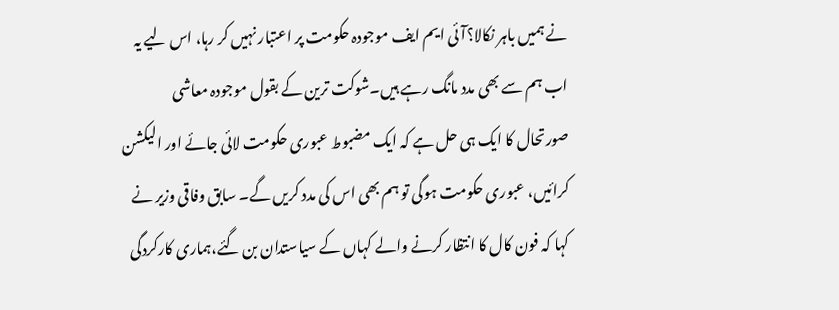نے ہمیں باہر نکالا؟آئی ایم ایف موجودہ حکومت پر اعتبار نہیں کر رہا، اس لیے یہ اب ہم سے بھی مدد مانگ رہے ہیں۔شوکت ترین کے بقول موجودہ معاشی صورتحال کا ایک ہی حل ہے کہ ایک مضبوط عبوری حکومت لائی جائے اور الیکشن کرائیں، عبوری حکومت ہوگی تو ہم بھی اس کی مدد کریں گے۔ سابق وفاقی وزیر نے کہا کہ فون کال کا انتظار کرنے والے کہاں کے سیاستدان بن گئے،ہماری کارکردگی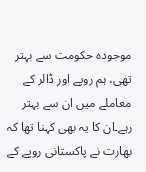موجودہ حکومت سے بہتر تھی، ہم روپے اور ڈالر کے معاملے میں ان سے بہتر رہے۔ان کا یہ بھی کہنا تھا کہ بھارت نے پاکستانی روپے کے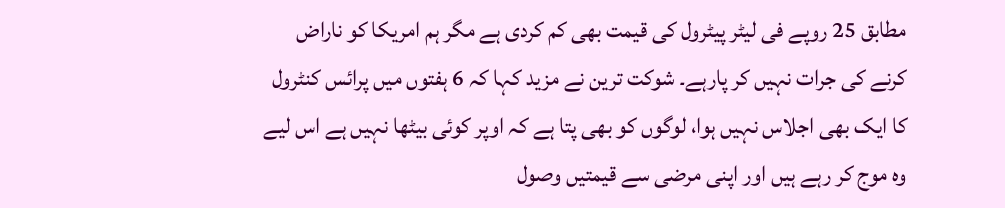مطابق 25 روپے فی لیٹر پیٹرول کی قیمت بھی کم کردی ہے مگر ہم امریکا کو ناراض کرنے کی جرات نہیں کر پارہے۔ شوکت ترین نے مزید کہا کہ 6 ہفتوں میں پرائس کنٹرول کا ایک بھی اجلاس نہیں ہوا، لوگوں کو بھی پتا ہے کہ اوپر کوئی بیٹھا نہیں ہے اس لیے وہ موج کر رہے ہیں اور اپنی مرضی سے قیمتیں وصول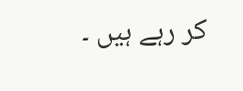کر رہے ہیں ۔